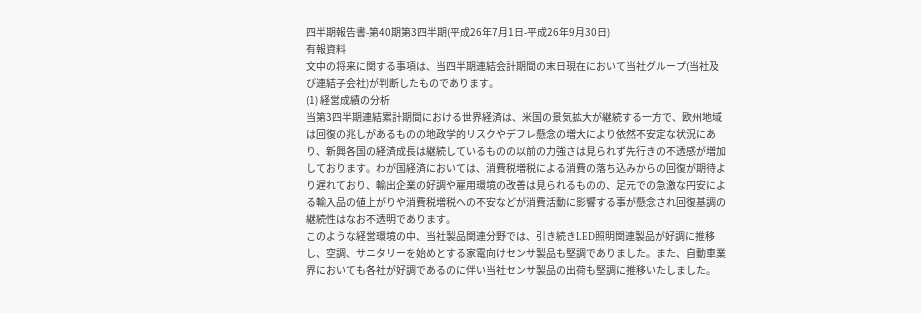四半期報告書-第40期第3四半期(平成26年7月1日-平成26年9月30日)
有報資料
文中の将来に関する事項は、当四半期連結会計期間の末日現在において当社グループ(当社及び連結子会社)が判断したものであります。
(1) 経営成績の分析
当第3四半期連結累計期間における世界経済は、米国の景気拡大が継続する一方で、欧州地域は回復の兆しがあるものの地政学的リスクやデフレ懸念の増大により依然不安定な状況にあり、新興各国の経済成長は継続しているものの以前の力強さは見られず先行きの不透感が増加しております。わが国経済においては、消費税増税による消費の落ち込みからの回復が期待より遅れており、輸出企業の好調や雇用環境の改善は見られるものの、足元での急激な円安による輸入品の値上がりや消費税増税への不安などが消費活動に影響する事が懸念され回復基調の継続性はなお不透明であります。
このような経営環境の中、当社製品関連分野では、引き続きLED照明関連製品が好調に推移し、空調、サニタリーを始めとする家電向けセンサ製品も堅調でありました。また、自動車業界においても各社が好調であるのに伴い当社センサ製品の出荷も堅調に推移いたしました。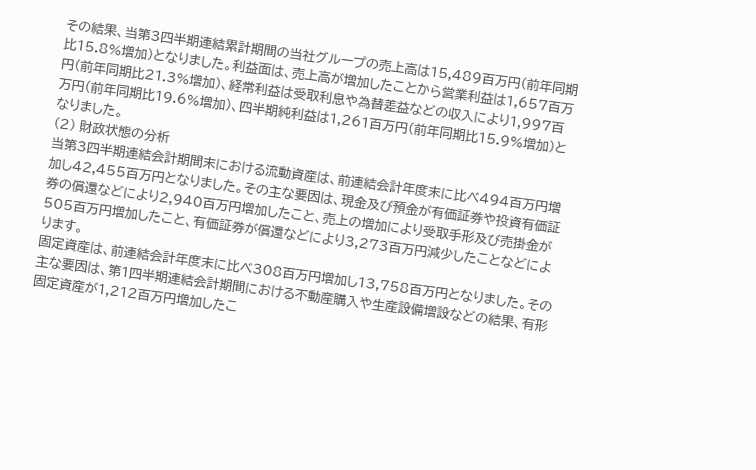その結果、当第3四半期連結累計期間の当社グループの売上高は15,489百万円(前年同期比15.8%増加)となりました。利益面は、売上高が増加したことから営業利益は1,657百万円(前年同期比21.3%増加)、経常利益は受取利息や為替差益などの収入により1,997百万円(前年同期比19.6%増加)、四半期純利益は1,261百万円(前年同期比15.9%増加)となりました。
(2) 財政状態の分析
当第3四半期連結会計期間末における流動資産は、前連結会計年度末に比べ494百万円増加し42,455百万円となりました。その主な要因は、現金及び預金が有価証券や投資有価証券の償還などにより2,940百万円増加したこと、売上の増加により受取手形及び売掛金が505百万円増加したこと、有価証券が償還などにより3,273百万円減少したことなどによります。
固定資産は、前連結会計年度末に比べ308百万円増加し13,758百万円となりました。その主な要因は、第1四半期連結会計期間における不動産購入や生産設備増設などの結果、有形固定資産が1,212百万円増加したこ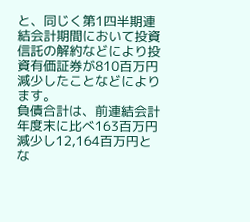と、同じく第1四半期連結会計期間において投資信託の解約などにより投資有価証券が810百万円減少したことなどによります。
負債合計は、前連結会計年度末に比べ163百万円減少し12,164百万円とな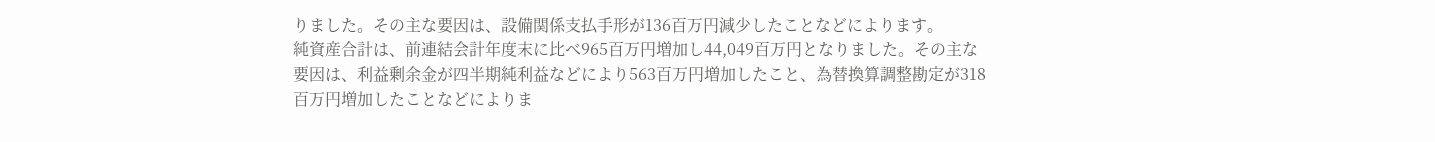りました。その主な要因は、設備関係支払手形が136百万円減少したことなどによります。
純資産合計は、前連結会計年度末に比べ965百万円増加し44,049百万円となりました。その主な要因は、利益剰余金が四半期純利益などにより563百万円増加したこと、為替換算調整勘定が318百万円増加したことなどによりま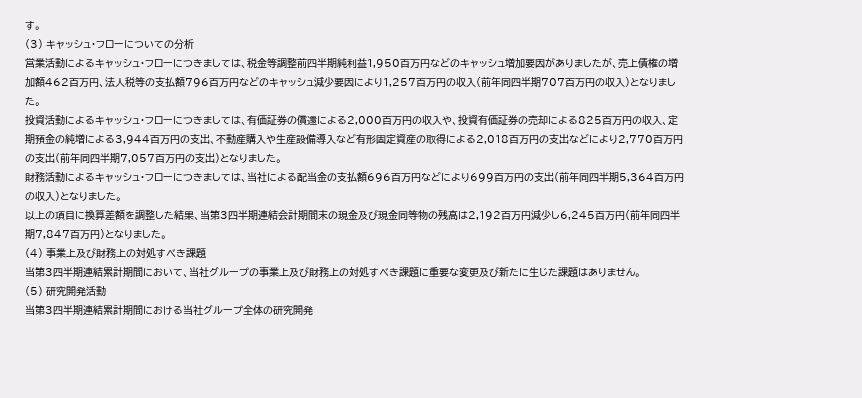す。
(3) キャッシュ・フローについての分析
営業活動によるキャッシュ・フローにつきましては、税金等調整前四半期純利益1,950百万円などのキャッシュ増加要因がありましたが、売上債権の増加額462百万円、法人税等の支払額796百万円などのキャッシュ減少要因により1,257百万円の収入(前年同四半期707百万円の収入)となりました。
投資活動によるキャッシュ・フローにつきましては、有価証券の償還による2,000百万円の収入や、投資有価証券の売却による825百万円の収入、定期預金の純増による3,944百万円の支出、不動産購入や生産設備導入など有形固定資産の取得による2,018百万円の支出などにより2,770百万円の支出(前年同四半期7,057百万円の支出)となりました。
財務活動によるキャッシュ・フローにつきましては、当社による配当金の支払額696百万円などにより699百万円の支出(前年同四半期5,364百万円の収入)となりました。
以上の項目に換算差額を調整した結果、当第3四半期連結会計期間末の現金及び現金同等物の残高は2,192百万円減少し6,245百万円(前年同四半期7,847百万円)となりました。
(4) 事業上及び財務上の対処すべき課題
当第3四半期連結累計期間において、当社グループの事業上及び財務上の対処すべき課題に重要な変更及び新たに生じた課題はありません。
(5) 研究開発活動
当第3四半期連結累計期間における当社グループ全体の研究開発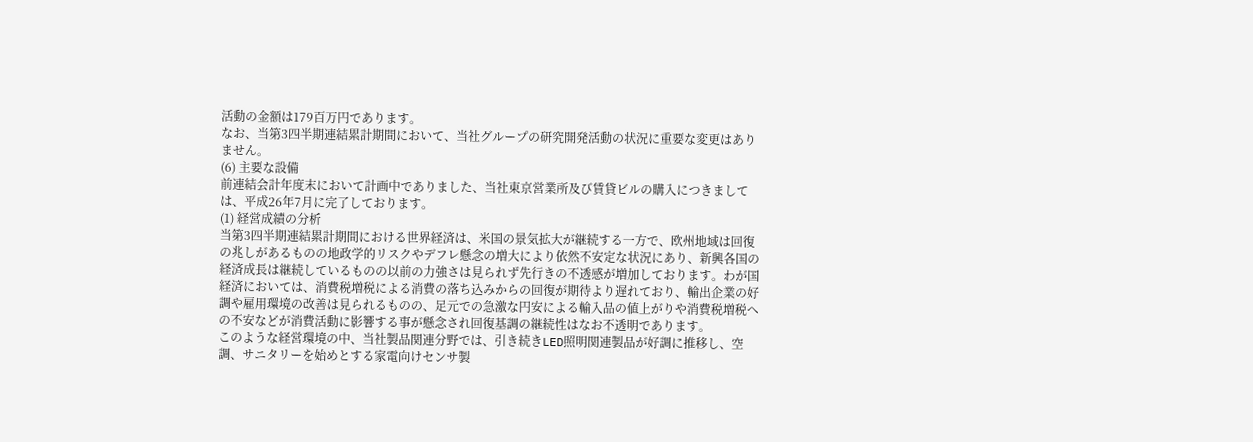活動の金額は179百万円であります。
なお、当第3四半期連結累計期間において、当社グループの研究開発活動の状況に重要な変更はありません。
(6) 主要な設備
前連結会計年度末において計画中でありました、当社東京営業所及び賃貸ビルの購入につきましては、平成26年7月に完了しております。
(1) 経営成績の分析
当第3四半期連結累計期間における世界経済は、米国の景気拡大が継続する一方で、欧州地域は回復の兆しがあるものの地政学的リスクやデフレ懸念の増大により依然不安定な状況にあり、新興各国の経済成長は継続しているものの以前の力強さは見られず先行きの不透感が増加しております。わが国経済においては、消費税増税による消費の落ち込みからの回復が期待より遅れており、輸出企業の好調や雇用環境の改善は見られるものの、足元での急激な円安による輸入品の値上がりや消費税増税への不安などが消費活動に影響する事が懸念され回復基調の継続性はなお不透明であります。
このような経営環境の中、当社製品関連分野では、引き続きLED照明関連製品が好調に推移し、空調、サニタリーを始めとする家電向けセンサ製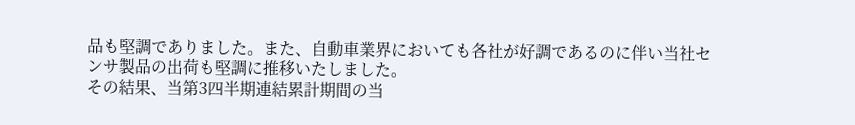品も堅調でありました。また、自動車業界においても各社が好調であるのに伴い当社センサ製品の出荷も堅調に推移いたしました。
その結果、当第3四半期連結累計期間の当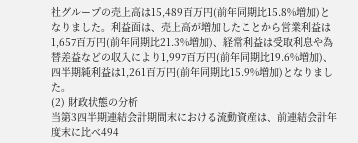社グループの売上高は15,489百万円(前年同期比15.8%増加)となりました。利益面は、売上高が増加したことから営業利益は1,657百万円(前年同期比21.3%増加)、経常利益は受取利息や為替差益などの収入により1,997百万円(前年同期比19.6%増加)、四半期純利益は1,261百万円(前年同期比15.9%増加)となりました。
(2) 財政状態の分析
当第3四半期連結会計期間末における流動資産は、前連結会計年度末に比べ494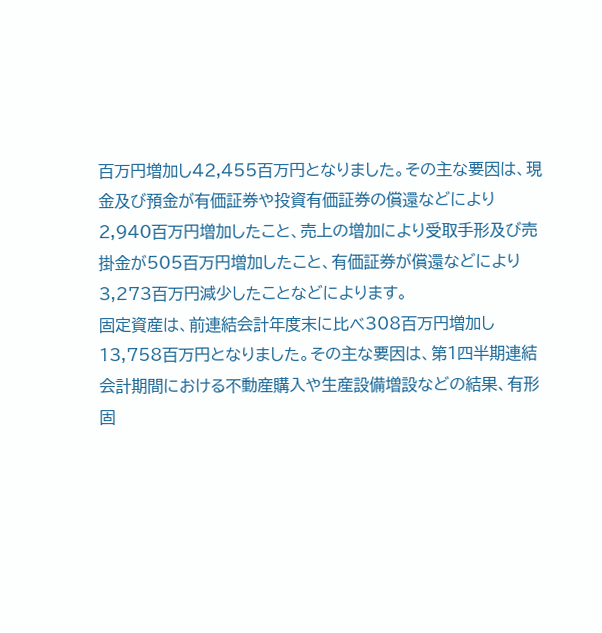百万円増加し42,455百万円となりました。その主な要因は、現金及び預金が有価証券や投資有価証券の償還などにより2,940百万円増加したこと、売上の増加により受取手形及び売掛金が505百万円増加したこと、有価証券が償還などにより3,273百万円減少したことなどによります。
固定資産は、前連結会計年度末に比べ308百万円増加し13,758百万円となりました。その主な要因は、第1四半期連結会計期間における不動産購入や生産設備増設などの結果、有形固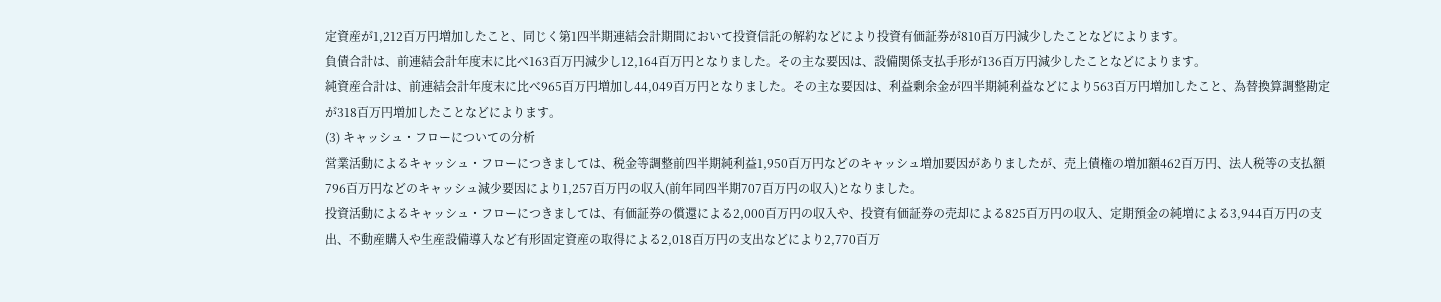定資産が1,212百万円増加したこと、同じく第1四半期連結会計期間において投資信託の解約などにより投資有価証券が810百万円減少したことなどによります。
負債合計は、前連結会計年度末に比べ163百万円減少し12,164百万円となりました。その主な要因は、設備関係支払手形が136百万円減少したことなどによります。
純資産合計は、前連結会計年度末に比べ965百万円増加し44,049百万円となりました。その主な要因は、利益剰余金が四半期純利益などにより563百万円増加したこと、為替換算調整勘定が318百万円増加したことなどによります。
(3) キャッシュ・フローについての分析
営業活動によるキャッシュ・フローにつきましては、税金等調整前四半期純利益1,950百万円などのキャッシュ増加要因がありましたが、売上債権の増加額462百万円、法人税等の支払額796百万円などのキャッシュ減少要因により1,257百万円の収入(前年同四半期707百万円の収入)となりました。
投資活動によるキャッシュ・フローにつきましては、有価証券の償還による2,000百万円の収入や、投資有価証券の売却による825百万円の収入、定期預金の純増による3,944百万円の支出、不動産購入や生産設備導入など有形固定資産の取得による2,018百万円の支出などにより2,770百万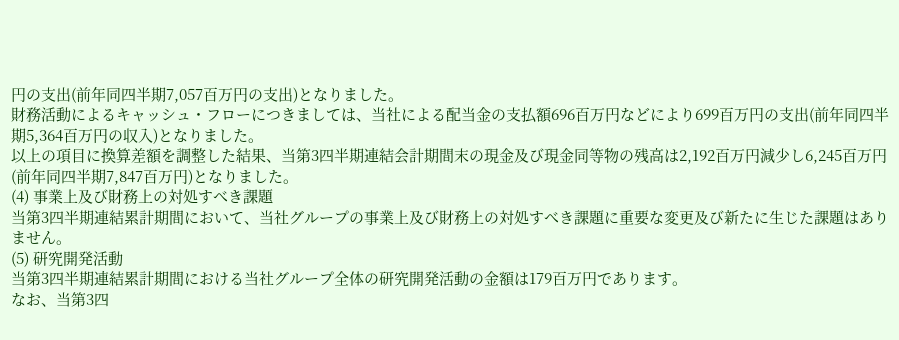円の支出(前年同四半期7,057百万円の支出)となりました。
財務活動によるキャッシュ・フローにつきましては、当社による配当金の支払額696百万円などにより699百万円の支出(前年同四半期5,364百万円の収入)となりました。
以上の項目に換算差額を調整した結果、当第3四半期連結会計期間末の現金及び現金同等物の残高は2,192百万円減少し6,245百万円(前年同四半期7,847百万円)となりました。
(4) 事業上及び財務上の対処すべき課題
当第3四半期連結累計期間において、当社グループの事業上及び財務上の対処すべき課題に重要な変更及び新たに生じた課題はありません。
(5) 研究開発活動
当第3四半期連結累計期間における当社グループ全体の研究開発活動の金額は179百万円であります。
なお、当第3四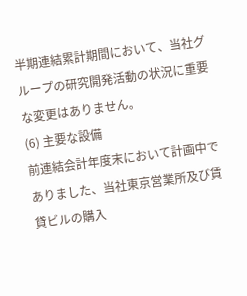半期連結累計期間において、当社グループの研究開発活動の状況に重要な変更はありません。
(6) 主要な設備
前連結会計年度末において計画中でありました、当社東京営業所及び賃貸ビルの購入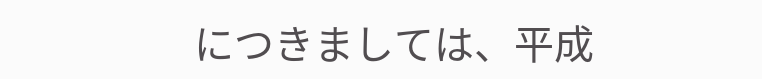につきましては、平成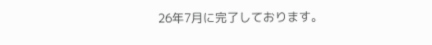26年7月に完了しております。